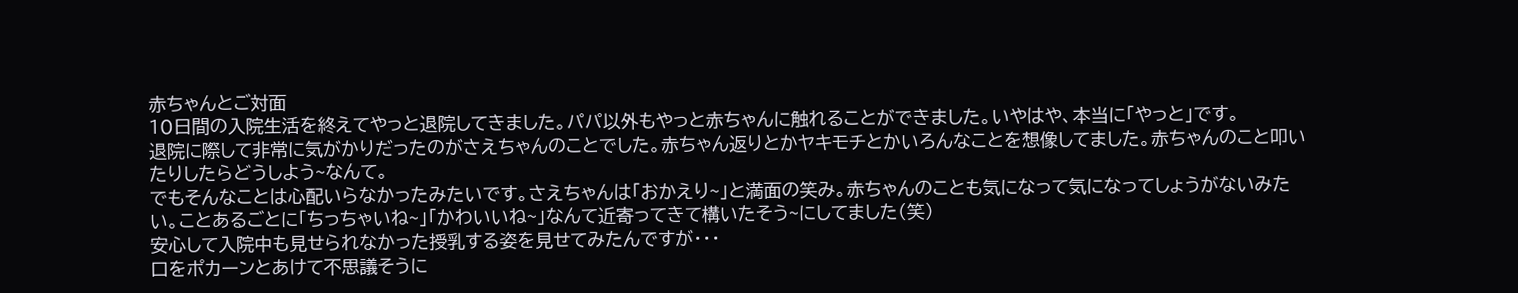赤ちゃんとご対面
10日間の入院生活を終えてやっと退院してきました。パパ以外もやっと赤ちゃんに触れることができました。いやはや、本当に「やっと」です。
退院に際して非常に気がかりだったのがさえちゃんのことでした。赤ちゃん返りとかヤキモチとかいろんなことを想像してました。赤ちゃんのこと叩いたりしたらどうしよう~なんて。
でもそんなことは心配いらなかったみたいです。さえちゃんは「おかえり~」と満面の笑み。赤ちゃんのことも気になって気になってしょうがないみたい。ことあるごとに「ちっちゃいね~」「かわいいね~」なんて近寄ってきて構いたそう~にしてました(笑)
安心して入院中も見せられなかった授乳する姿を見せてみたんですが・・・
口をポカーンとあけて不思議そうに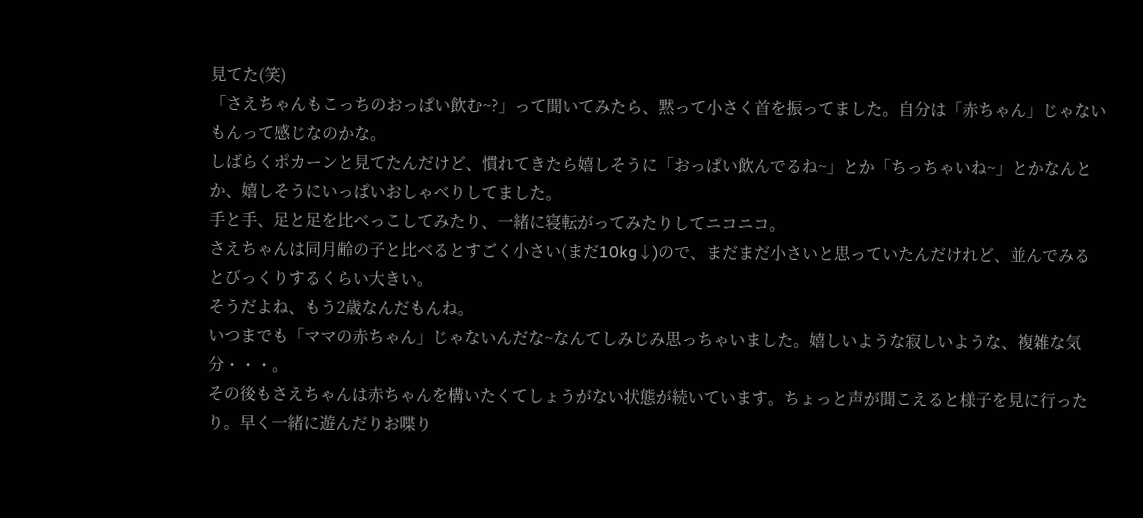見てた(笑)
「さえちゃんもこっちのおっぱい飲む~?」って聞いてみたら、黙って小さく首を振ってました。自分は「赤ちゃん」じゃないもんって感じなのかな。
しばらくポカーンと見てたんだけど、慣れてきたら嬉しそうに「おっぱい飲んでるね~」とか「ちっちゃいね~」とかなんとか、嬉しそうにいっぱいおしゃべりしてました。
手と手、足と足を比べっこしてみたり、一緒に寝転がってみたりしてニコニコ。
さえちゃんは同月齢の子と比べるとすごく小さい(まだ10kg↓)ので、まだまだ小さいと思っていたんだけれど、並んでみるとびっくりするくらい大きい。
そうだよね、もう2歳なんだもんね。
いつまでも「ママの赤ちゃん」じゃないんだな~なんてしみじみ思っちゃいました。嬉しいような寂しいような、複雑な気分・・・。
その後もさえちゃんは赤ちゃんを構いたくてしょうがない状態が続いています。ちょっと声が聞こえると様子を見に行ったり。早く一緒に遊んだりお喋り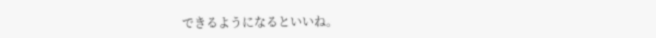できるようになるといいね。